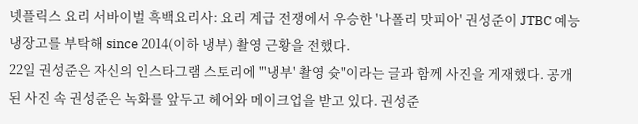넷플릭스 요리 서바이벌 흑백요리사: 요리 계급 전쟁에서 우승한 '나폴리 맛피아' 권성준이 JTBC 예능 냉장고를 부탁해 since 2014(이하 냉부) 촬영 근황을 전했다.
22일 권성준은 자신의 인스타그램 스토리에 "'냉부' 촬영 슛"이라는 글과 함께 사진을 게재했다. 공개된 사진 속 권성준은 녹화를 앞두고 헤어와 메이크업을 받고 있다. 권성준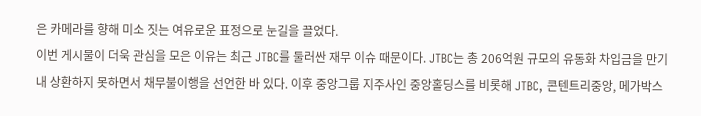은 카메라를 향해 미소 짓는 여유로운 표정으로 눈길을 끌었다.
이번 게시물이 더욱 관심을 모은 이유는 최근 JTBC를 둘러싼 재무 이슈 때문이다. JTBC는 총 206억원 규모의 유동화 차입금을 만기 내 상환하지 못하면서 채무불이행을 선언한 바 있다. 이후 중앙그룹 지주사인 중앙홀딩스를 비롯해 JTBC, 콘텐트리중앙, 메가박스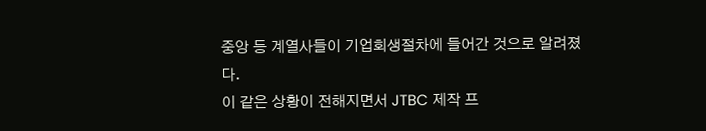중앙 등 계열사들이 기업회생절차에 들어간 것으로 알려졌다.
이 같은 상황이 전해지면서 JTBC 제작 프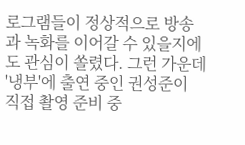로그램들이 정상적으로 방송과 녹화를 이어갈 수 있을지에도 관심이 쏠렸다. 그런 가운데 '냉부'에 출연 중인 권성준이 직접 촬영 준비 중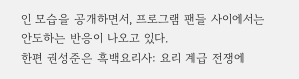인 모습을 공개하면서, 프로그램 팬들 사이에서는 안도하는 반응이 나오고 있다.
한편 권성준은 흑백요리사: 요리 계급 전쟁에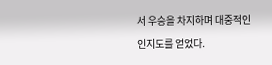서 우승을 차지하며 대중적인 인지도를 얻었다.